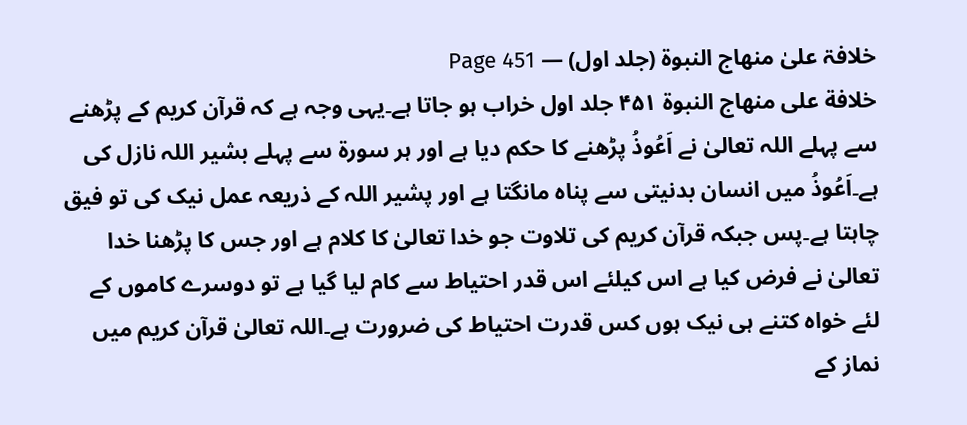خلافۃ علیٰ منھاج النبوۃ (جلد اول) — Page 451
خلافة على منهاج النبوة ۴۵۱ جلد اول خراب ہو جاتا ہے۔یہی وجہ ہے کہ قرآن کریم کے پڑھنے سے پہلے اللہ تعالیٰ نے اَعُوذُ پڑھنے کا حکم دیا ہے اور ہر سورۃ سے پہلے بشیر اللہ نازل کی ہے۔اَعُوذُ میں انسان بدنیتی سے پناہ مانگتا ہے اور پشیر اللہ کے ذریعہ عمل نیک کی تو فیق چاہتا ہے۔پس جبکہ قرآن کریم کی تلاوت جو خدا تعالیٰ کا کلام ہے اور جس کا پڑھنا خدا تعالیٰ نے فرض کیا ہے اس کیلئے اس قدر احتیاط سے کام لیا گیا ہے تو دوسرے کاموں کے لئے خواہ کتنے ہی نیک ہوں کس قدرت احتیاط کی ضرورت ہے۔اللہ تعالیٰ قرآن کریم میں نماز کے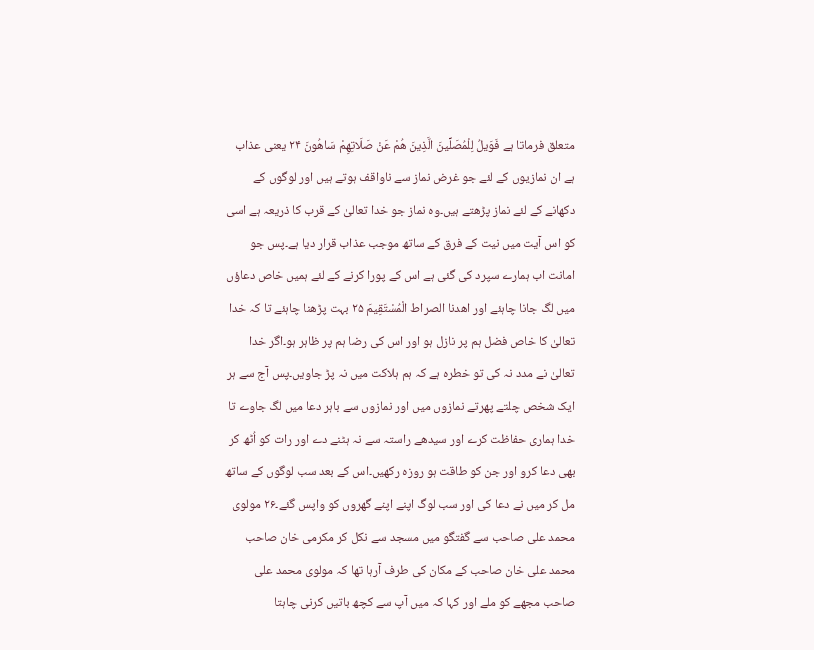متعلق فرماتا ہے فَوَيلُ لِلْمُصَلِّينَ الَّذِينَ هُمْ عَنْ صَلَاتِهِمْ سَاهُونَ ۲۴ یعنی عذاب ہے ان نمازیوں کے لئے جو غرض نماز سے ناواقف ہوتے ہیں اور لوگوں کے دکھانے کے لئے نماز پڑھتے ہیں۔وہ نماز جو خدا تعالیٰ کے قرب کا ذریعہ ہے اسی کو اس آیت میں نیت کے فرق کے ساتھ موجب عذاب قرار دیا ہے۔پس جو امانت اب ہمارے سپرد کی گئی ہے اس کے پورا کرنے کے لئے ہمیں خاص دعاؤں میں لگ جانا چاہئے اور اهدنا الصراط الْمُسْتَقِيمَ ۲۵ بہت پڑھنا چاہئے تا کہ خدا تعالیٰ کا خاص فضل ہم پر نازل ہو اور اس کی رضا ہم پر ظاہر ہو۔اگر خدا تعالیٰ نے مدد نہ کی تو خطرہ ہے کہ ہم ہلاکت میں نہ پڑ جاویں۔پس آج سے ہر ایک شخص چلتے پھرتے نمازوں میں اور نمازوں سے باہر دعا میں لگ جاوے تا خدا ہماری حفاظت کرے اور سیدھے راستہ سے نہ ہٹنے دے اور رات کو اُٹھ کر بھی دعا کرو اور جن کو طاقت ہو روزہ رکھیں۔اس کے بعد سب لوگوں کے ساتھ مل کر میں نے دعا کی اور سب لوگ اپنے اپنے گھروں کو واپس گئے۔۲۶ مولوی محمد علی صاحب سے گفتگو میں مسجد سے نکل کر مکرمی خان صاحب محمد علی خان صاحب کے مکان کی طرف آرہا تھا کہ مولوی محمد علی صاحب مجھے کو ملے اور کہا کہ میں آپ سے کچھ باتیں کرنی چاہتا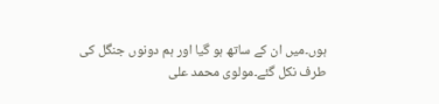ہوں۔میں ان کے ساتھ ہو گیا اور ہم دونوں جنگل کی طرف نکل گئے۔مولوی محمد علی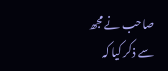صاحب نے مجھ سے ذکر کیا کہ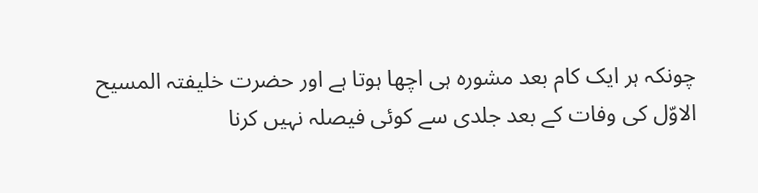چونکہ ہر ایک کام بعد مشورہ ہی اچھا ہوتا ہے اور حضرت خلیفتہ المسیح الاوّل کی وفات کے بعد جلدی سے کوئی فیصلہ نہیں کرنا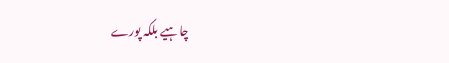چاہیے بلکہ پورے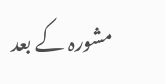مشورہ کے بعد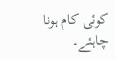کوئی کام ہونا چاہئے۔